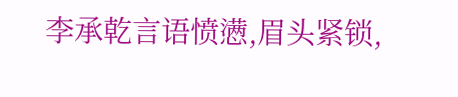李承乾言语愤懑,眉头紧锁,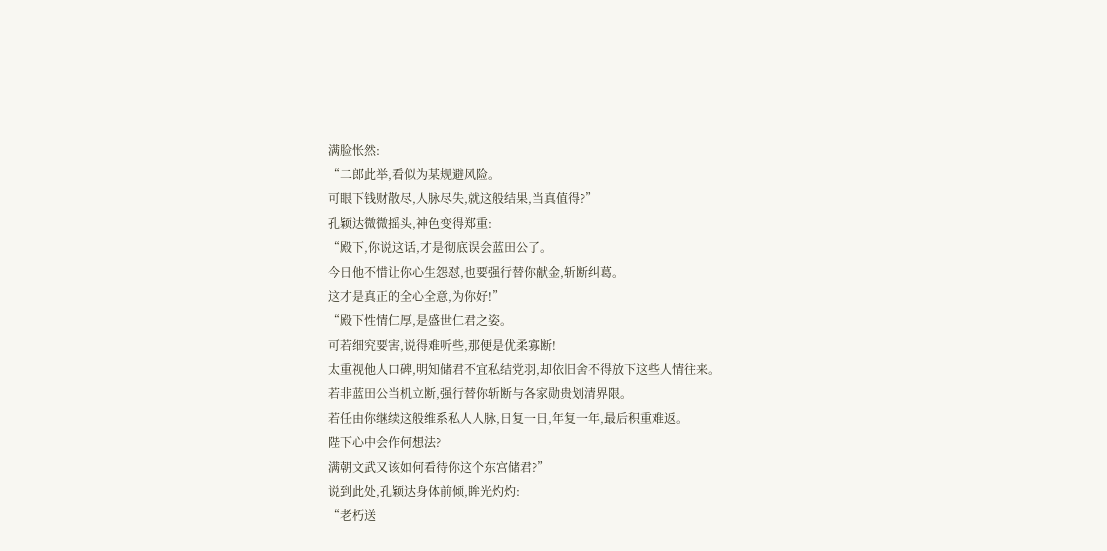满脸怅然:
“二郎此举,看似为某规避风险。
可眼下钱财散尽,人脉尽失,就这般结果,当真值得?”
孔颖达微微摇头,神色变得郑重:
“殿下,你说这话,才是彻底误会蓝田公了。
今日他不惜让你心生怨怼,也要强行替你献金,斩断纠葛。
这才是真正的全心全意,为你好!”
“殿下性情仁厚,是盛世仁君之姿。
可若细究要害,说得难听些,那便是优柔寡断!
太重视他人口碑,明知储君不宜私结党羽,却依旧舍不得放下这些人情往来。
若非蓝田公当机立断,强行替你斩断与各家勋贵划清界限。
若任由你继续这般维系私人人脉,日复一日,年复一年,最后积重难返。
陛下心中会作何想法?
满朝文武又该如何看待你这个东宫储君?”
说到此处,孔颖达身体前倾,眸光灼灼:
“老朽送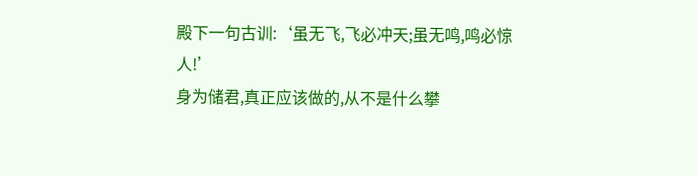殿下一句古训:‘虽无飞,飞必冲天;虽无鸣,鸣必惊人!’
身为储君,真正应该做的,从不是什么攀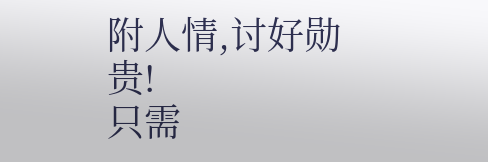附人情,讨好勋贵!
只需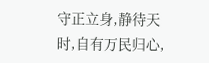守正立身,静待天时,自有万民归心,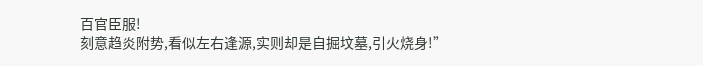百官臣服!
刻意趋炎附势,看似左右逢源,实则却是自掘坟墓,引火烧身!”